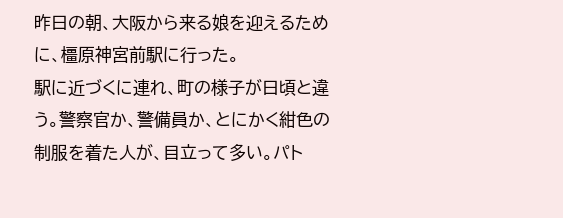昨日の朝、大阪から来る娘を迎えるために、橿原神宮前駅に行った。
駅に近づくに連れ、町の様子が日頃と違う。警察官か、警備員か、とにかく紺色の制服を着た人が、目立って多い。パト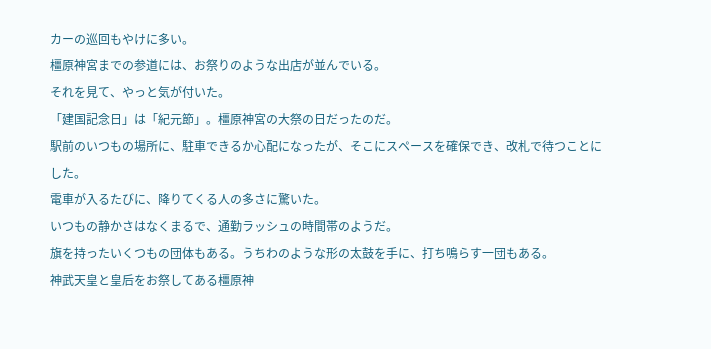カーの巡回もやけに多い。
橿原神宮までの参道には、お祭りのような出店が並んでいる。
それを見て、やっと気が付いた。
「建国記念日」は「紀元節」。橿原神宮の大祭の日だったのだ。
駅前のいつもの場所に、駐車できるか心配になったが、そこにスペースを確保でき、改札で待つことにした。
電車が入るたびに、降りてくる人の多さに驚いた。
いつもの静かさはなくまるで、通勤ラッシュの時間帯のようだ。
旗を持ったいくつもの団体もある。うちわのような形の太鼓を手に、打ち鳴らす一団もある。
神武天皇と皇后をお祭してある橿原神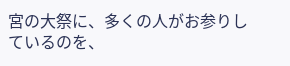宮の大祭に、多くの人がお参りしているのを、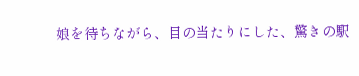娘を待ちながら、目の当たりにした、驚きの駅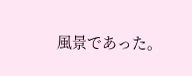風景であった。